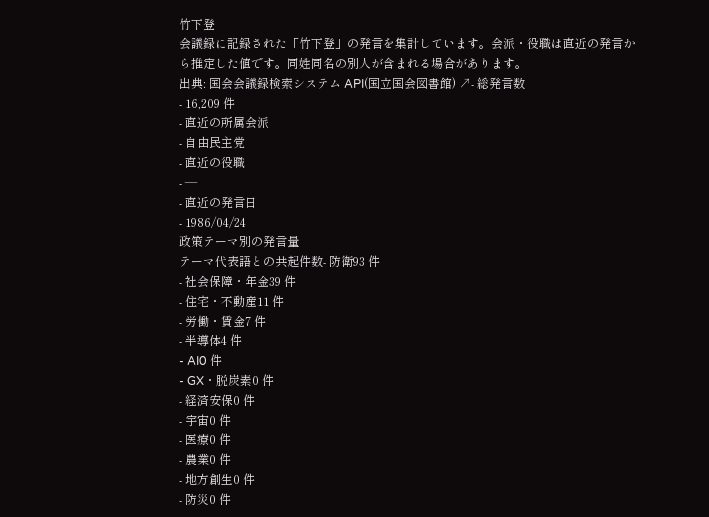竹下登
会議録に記録された「竹下登」の発言を集計しています。会派・役職は直近の発言から推定した値です。同姓同名の別人が含まれる場合があります。
出典: 国会会議録検索システム API(国立国会図書館) ↗- 総発言数
- 16,209 件
- 直近の所属会派
- 自由民主党
- 直近の役職
- —
- 直近の発言日
- 1986/04/24
政策テーマ別の発言量
テーマ代表語との共起件数- 防衛93 件
- 社会保障・年金39 件
- 住宅・不動産11 件
- 労働・賃金7 件
- 半導体4 件
- AI0 件
- GX・脱炭素0 件
- 経済安保0 件
- 宇宙0 件
- 医療0 件
- 農業0 件
- 地方創生0 件
- 防災0 件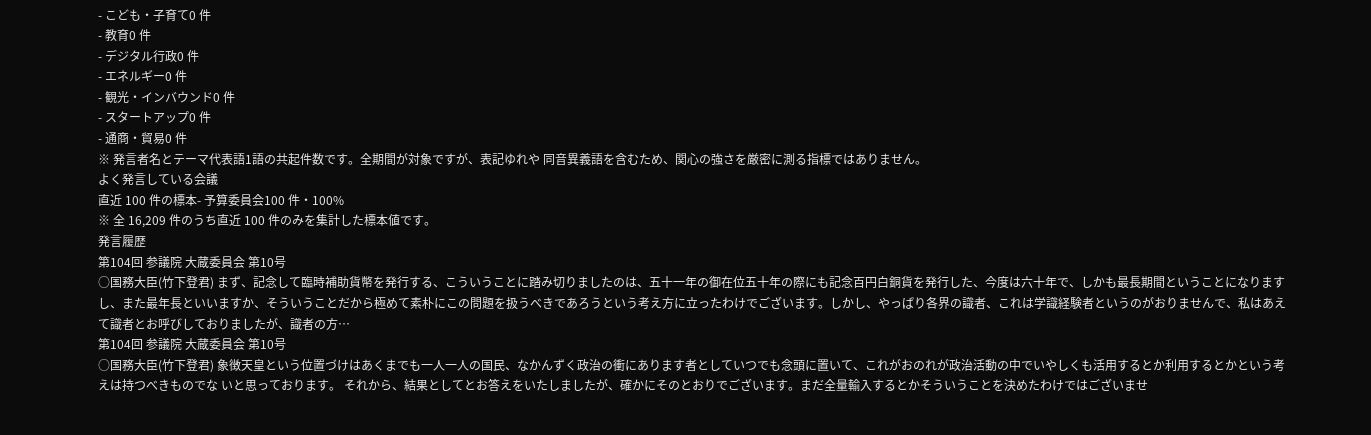- こども・子育て0 件
- 教育0 件
- デジタル行政0 件
- エネルギー0 件
- 観光・インバウンド0 件
- スタートアップ0 件
- 通商・貿易0 件
※ 発言者名とテーマ代表語1語の共起件数です。全期間が対象ですが、表記ゆれや 同音異義語を含むため、関心の強さを厳密に測る指標ではありません。
よく発言している会議
直近 100 件の標本- 予算委員会100 件・100%
※ 全 16,209 件のうち直近 100 件のみを集計した標本値です。
発言履歴
第104回 参議院 大蔵委員会 第10号
○国務大臣(竹下登君) まず、記念して臨時補助貨幣を発行する、こういうことに踏み切りましたのは、五十一年の御在位五十年の際にも記念百円白銅貨を発行した、今度は六十年で、しかも最長期間ということになりますし、また最年長といいますか、そういうことだから極めて素朴にこの問題を扱うべきであろうという考え方に立ったわけでございます。しかし、やっぱり各界の識者、これは学識経験者というのがおりませんで、私はあえて識者とお呼びしておりましたが、識者の方…
第104回 参議院 大蔵委員会 第10号
○国務大臣(竹下登君) 象徴天皇という位置づけはあくまでも一人一人の国民、なかんずく政治の衝にあります者としていつでも念頭に置いて、これがおのれが政治活動の中でいやしくも活用するとか利用するとかという考えは持つべきものでな いと思っております。 それから、結果としてとお答えをいたしましたが、確かにそのとおりでございます。まだ全量輸入するとかそういうことを決めたわけではございませ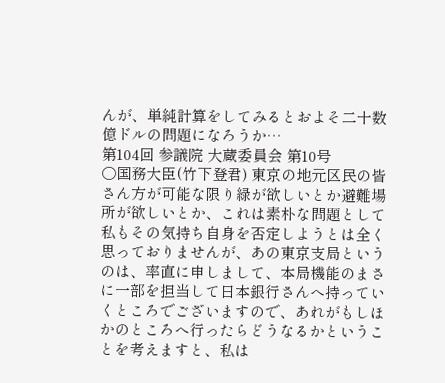んが、単純計算をしてみるとおよそ二十数億ドルの問題になろうか…
第104回 参議院 大蔵委員会 第10号
○国務大臣(竹下登君) 東京の地元区民の皆さん方が可能な限り緑が欲しいとか避難場所が欲しいとか、これは素朴な問題として私もその気持ち自身を否定しようとは全く思っておりませんが、あの東京支局というのは、率直に申しまして、本局機能のまさに一部を担当して日本銀行さんへ持っていくところでございますので、あれがもしほかのところへ行ったらどうなるかということを考えますと、私は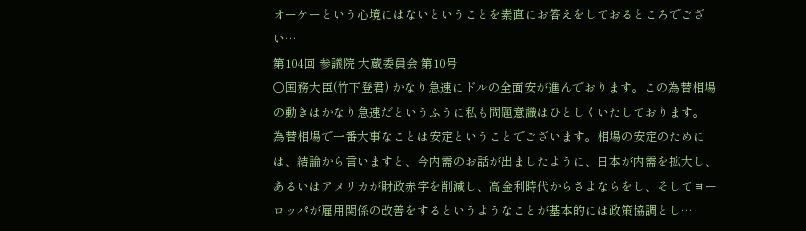オーケーという心境にはないということを素直にお答えをしておるところでござい…
第104回 参議院 大蔵委員会 第10号
○国務大臣(竹下登君) かなり急速にドルの全面安が進んでおります。この為替相場の動きはかなり急速だというふうに私も問題意識はひとしくいたしております。 為替相場で一番大事なことは安定ということでございます。相場の安定のためには、結論から言いますと、今内需のお話が出ましたように、日本が内需を拡大し、あるいはアメリカが財政赤字を削減し、高金利時代からさよならをし、そしてヨーロッパが雇用関係の改善をするというようなことが基本的には政策協調とし…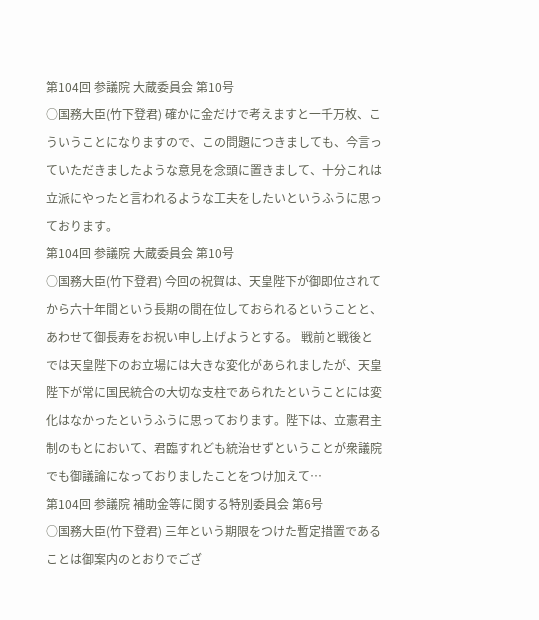第104回 参議院 大蔵委員会 第10号
○国務大臣(竹下登君) 確かに金だけで考えますと一千万枚、こういうことになりますので、この問題につきましても、今言っていただきましたような意見を念頭に置きまして、十分これは立派にやったと言われるような工夫をしたいというふうに思っております。
第104回 参議院 大蔵委員会 第10号
○国務大臣(竹下登君) 今回の祝賀は、天皇陛下が御即位されてから六十年間という長期の間在位しておられるということと、あわせて御長寿をお祝い申し上げようとする。 戦前と戦後とでは天皇陛下のお立場には大きな変化があられましたが、天皇陛下が常に国民統合の大切な支柱であられたということには変化はなかったというふうに思っております。陛下は、立憲君主制のもとにおいて、君臨すれども統治せずということが衆議院でも御議論になっておりましたことをつけ加えて…
第104回 参議院 補助金等に関する特別委員会 第6号
○国務大臣(竹下登君) 三年という期限をつけた暫定措置であることは御案内のとおりでござ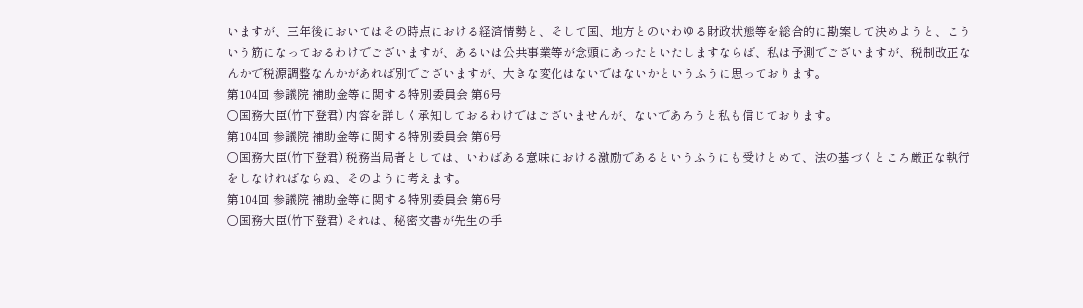いますが、三年後においてはその時点における経済情勢と、そして国、地方とのいわゆる財政状態等を総合的に勘案して決めようと、こういう筋になっておるわけでございますが、あるいは公共事業等が念頭にあったといたしますならば、私は予測でございますが、税制改正なんかで税源調整なんかがあれば別でございますが、大きな変化はないではないかというふうに思っております。
第104回 参議院 補助金等に関する特別委員会 第6号
○国務大臣(竹下登君) 内容を詳しく承知しておるわけではございませんが、ないであろうと私も信じております。
第104回 参議院 補助金等に関する特別委員会 第6号
○国務大臣(竹下登君) 税務当局者としては、いわばある意味における激励であるというふうにも受けとめて、法の基づくところ厳正な執行をしなければならぬ、そのように考えます。
第104回 参議院 補助金等に関する特別委員会 第6号
○国務大臣(竹下登君) それは、秘密文書が先生の手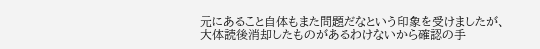元にあること自体もまた問題だなという印象を受けましたが、大体読後消却したものがあるわけないから確認の手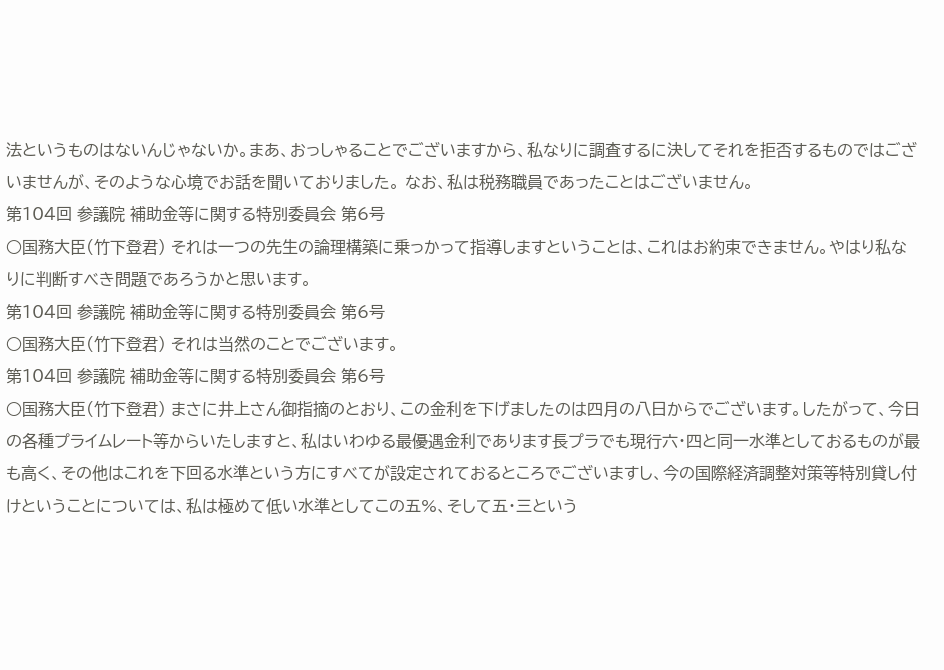法というものはないんじゃないか。まあ、おっしゃることでございますから、私なりに調査するに決してそれを拒否するものではございませんが、そのような心境でお話を聞いておりました。 なお、私は税務職員であったことはございません。
第104回 参議院 補助金等に関する特別委員会 第6号
○国務大臣(竹下登君) それは一つの先生の論理構築に乗っかって指導しますということは、これはお約束できません。やはり私なりに判断すべき問題であろうかと思います。
第104回 参議院 補助金等に関する特別委員会 第6号
○国務大臣(竹下登君) それは当然のことでございます。
第104回 参議院 補助金等に関する特別委員会 第6号
○国務大臣(竹下登君) まさに井上さん御指摘のとおり、この金利を下げましたのは四月の八日からでございます。したがって、今日の各種プライムレート等からいたしますと、私はいわゆる最優遇金利であります長プラでも現行六・四と同一水準としておるものが最も高く、その他はこれを下回る水準という方にすべてが設定されておるところでございますし、今の国際経済調整対策等特別貸し付けということについては、私は極めて低い水準としてこの五%、そして五・三という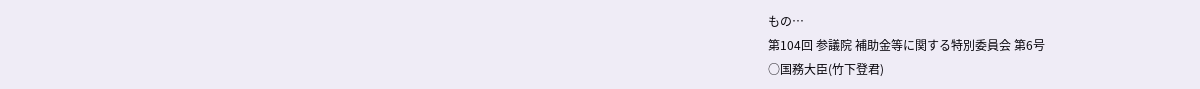もの…
第104回 参議院 補助金等に関する特別委員会 第6号
○国務大臣(竹下登君)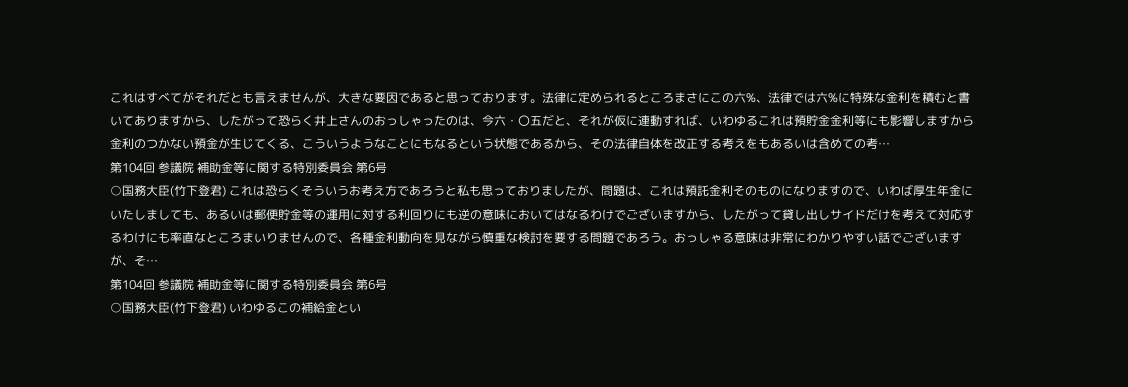これはすべてがそれだとも言えませんが、大きな要因であると思っております。法律に定められるところまさにこの六%、法律では六%に特殊な金利を積むと書いてありますから、したがって恐らく井上さんのおっしゃったのは、今六・〇五だと、それが仮に連動すれば、いわゆるこれは預貯金金利等にも影響しますから金利のつかない預金が生じてくる、こういうようなことにもなるという状態であるから、その法律自体を改正する考えをもあるいは含めての考…
第104回 参議院 補助金等に関する特別委員会 第6号
○国務大臣(竹下登君) これは恐らくそういうお考え方であろうと私も思っておりましたが、問題は、これは預託金利そのものになりますので、いわば厚生年金にいたしましても、あるいは郵便貯金等の運用に対する利回りにも逆の意味においてはなるわけでございますから、したがって貸し出しサイドだけを考えて対応するわけにも率直なところまいりませんので、各種金利動向を見ながら慎重な検討を要する問題であろう。おっしゃる意味は非常にわかりやすい話でございますが、そ…
第104回 参議院 補助金等に関する特別委員会 第6号
○国務大臣(竹下登君) いわゆるこの補給金とい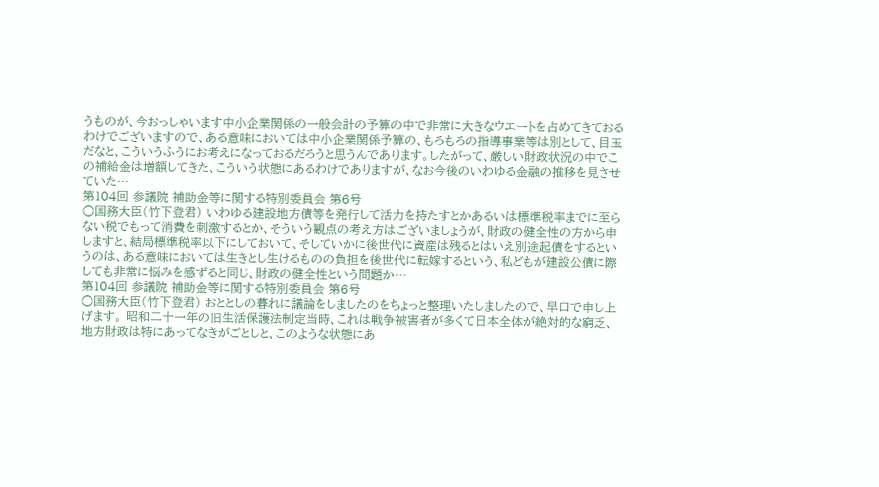うものが、今おっしゃいます中小企業関係の一般会計の予算の中で非常に大きなウエートを占めてきておるわけでございますので、ある意味においては中小企業関係予算の、もろもろの指導事業等は別として、目玉だなと、こういうふうにお考えになっておるだろうと思うんであります。したがって、厳しい財政状況の中でこの補給金は増額してきた、こういう状態にあるわけでありますが、なお今後のいわゆる金融の推移を見させていた…
第104回 参議院 補助金等に関する特別委員会 第6号
○国務大臣(竹下登君) いわゆる建設地方債等を発行して活力を持たすとかあるいは標準税率までに至らない税でもって消費を刺激するとか、そういう観点の考え方はございましょうが、財政の健全性の方から申しますと、結局標準税率以下にしておいて、そしていかに後世代に資産は残るとはいえ別途起債をするというのは、ある意味においては生きとし生けるものの負担を後世代に転嫁するという、私どもが建設公債に際しても非常に悩みを感ずると同じ、財政の健全性という問題か…
第104回 参議院 補助金等に関する特別委員会 第6号
○国務大臣(竹下登君) おととしの暮れに議論をしましたのをちょっと整理いたしましたので、早口で申し上げます。 昭和二十一年の旧生活保護法制定当時、これは戦争被害者が多くて日本全体が絶対的な窮乏、地方財政は特にあってなきがごとしと、このような状態にあ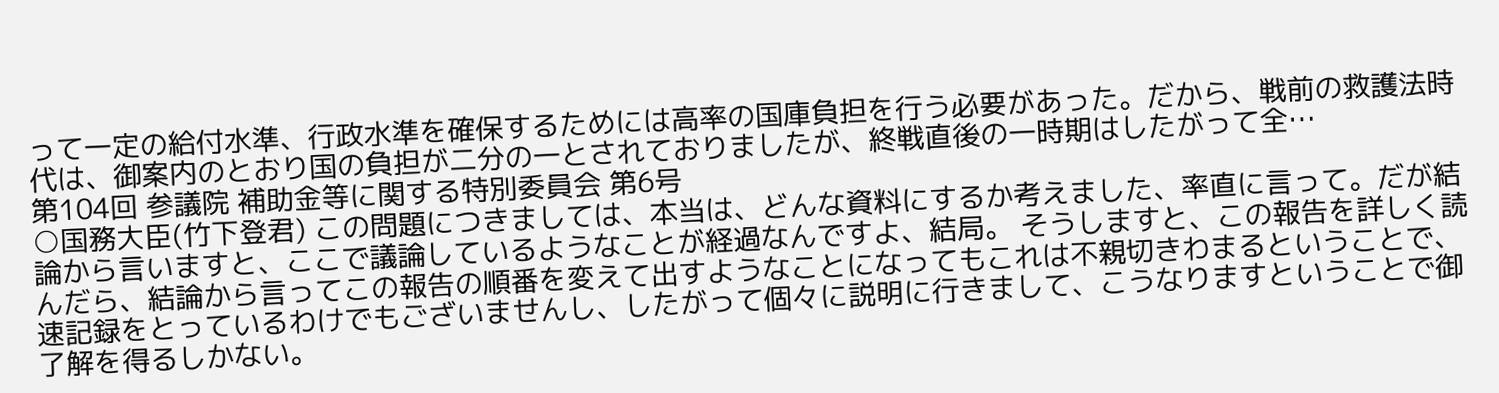って一定の給付水準、行政水準を確保するためには高率の国庫負担を行う必要があった。だから、戦前の救護法時代は、御案内のとおり国の負担が二分の一とされておりましたが、終戦直後の一時期はしたがって全…
第104回 参議院 補助金等に関する特別委員会 第6号
○国務大臣(竹下登君) この問題につきましては、本当は、どんな資料にするか考えました、率直に言って。だが結論から言いますと、ここで議論しているようなことが経過なんですよ、結局。 そうしますと、この報告を詳しく読んだら、結論から言ってこの報告の順番を変えて出すようなことになってもこれは不親切きわまるということで、速記録をとっているわけでもございませんし、したがって個々に説明に行きまして、こうなりますということで御了解を得るしかない。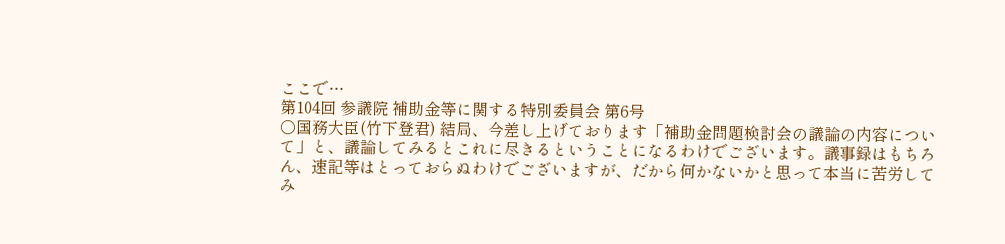ここで…
第104回 参議院 補助金等に関する特別委員会 第6号
○国務大臣(竹下登君) 結局、今差し上げております「補助金問題検討会の議論の内容について」と、議論してみるとこれに尽きるということになるわけでございます。議事録はもちろん、速記等はとっておらぬわけでございますが、だから何かないかと思って本当に苦労してみ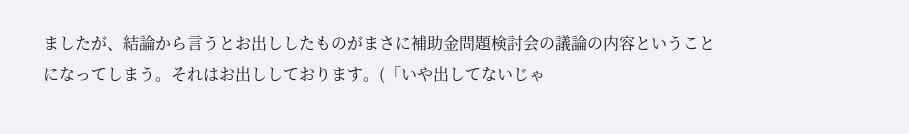ましたが、結論から言うとお出ししたものがまさに補助金問題検討会の議論の内容ということになってしまう。それはお出ししております。(「いや出してないじゃ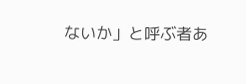ないか」と呼ぶ者あ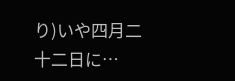り)いや四月二十二日に…